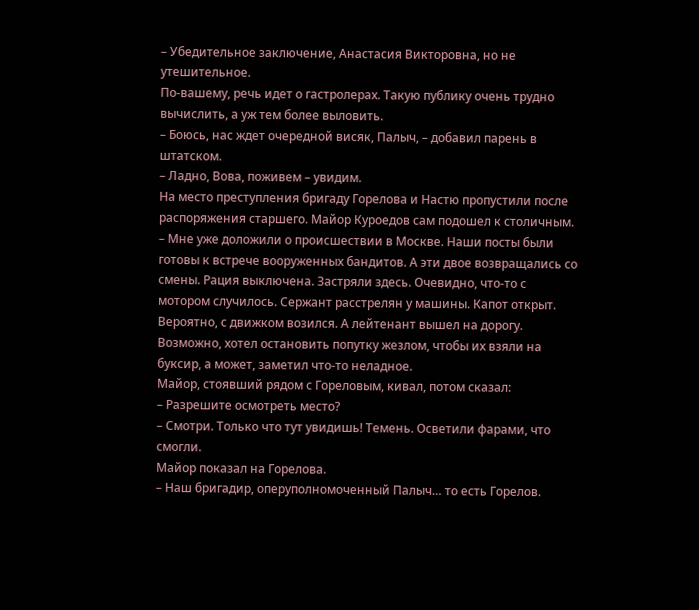– Убедительное заключение, Анастасия Викторовна, но не утешительное.
По-вашему, речь идет о гастролерах. Такую публику очень трудно вычислить, а уж тем более выловить.
– Боюсь, нас ждет очередной висяк, Палыч, – добавил парень в штатском.
– Ладно, Вова, поживем – увидим.
На место преступления бригаду Горелова и Настю пропустили после распоряжения старшего. Майор Куроедов сам подошел к столичным.
– Мне уже доложили о происшествии в Москве. Наши посты были готовы к встрече вооруженных бандитов. А эти двое возвращались со смены. Рация выключена. Застряли здесь. Очевидно, что-то с мотором случилось. Сержант расстрелян у машины. Капот открыт. Вероятно, с движком возился. А лейтенант вышел на дорогу. Возможно, хотел остановить попутку жезлом, чтобы их взяли на буксир, а может, заметил что-то неладное.
Майор, стоявший рядом с Гореловым, кивал, потом сказал:
– Разрешите осмотреть место?
– Смотри. Только что тут увидишь! Темень. Осветили фарами, что смогли.
Майор показал на Горелова.
– Наш бригадир, оперуполномоченный Палыч… то есть Горелов.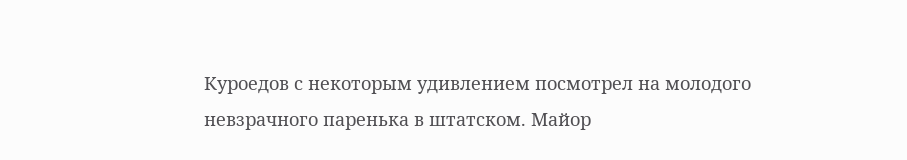Куроедов с некоторым удивлением посмотрел на молодого невзрачного паренька в штатском. Майор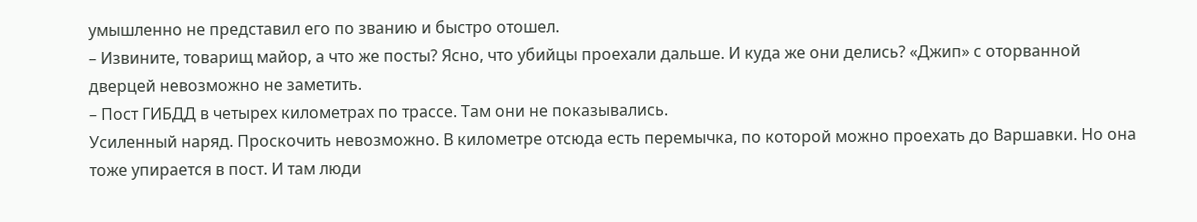умышленно не представил его по званию и быстро отошел.
– Извините, товарищ майор, а что же посты? Ясно, что убийцы проехали дальше. И куда же они делись? «Джип» с оторванной дверцей невозможно не заметить.
– Пост ГИБДД в четырех километрах по трассе. Там они не показывались.
Усиленный наряд. Проскочить невозможно. В километре отсюда есть перемычка, по которой можно проехать до Варшавки. Но она тоже упирается в пост. И там люди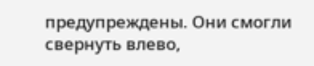предупреждены. Они смогли свернуть влево,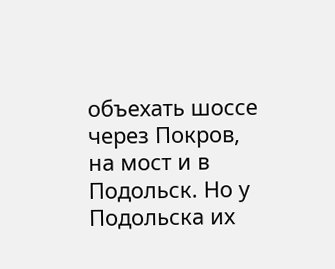объехать шоссе через Покров, на мост и в Подольск. Но у Подольска их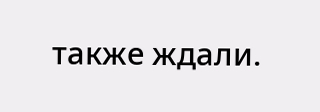также ждали.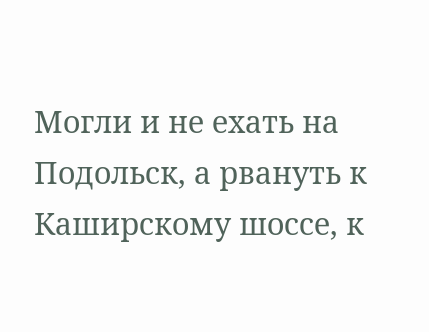Могли и не ехать на Подольск, а рвануть к Каширскому шоссе, к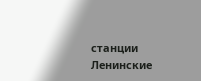станции Ленинские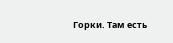Горки. Там есть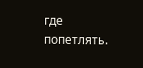где попетлять.